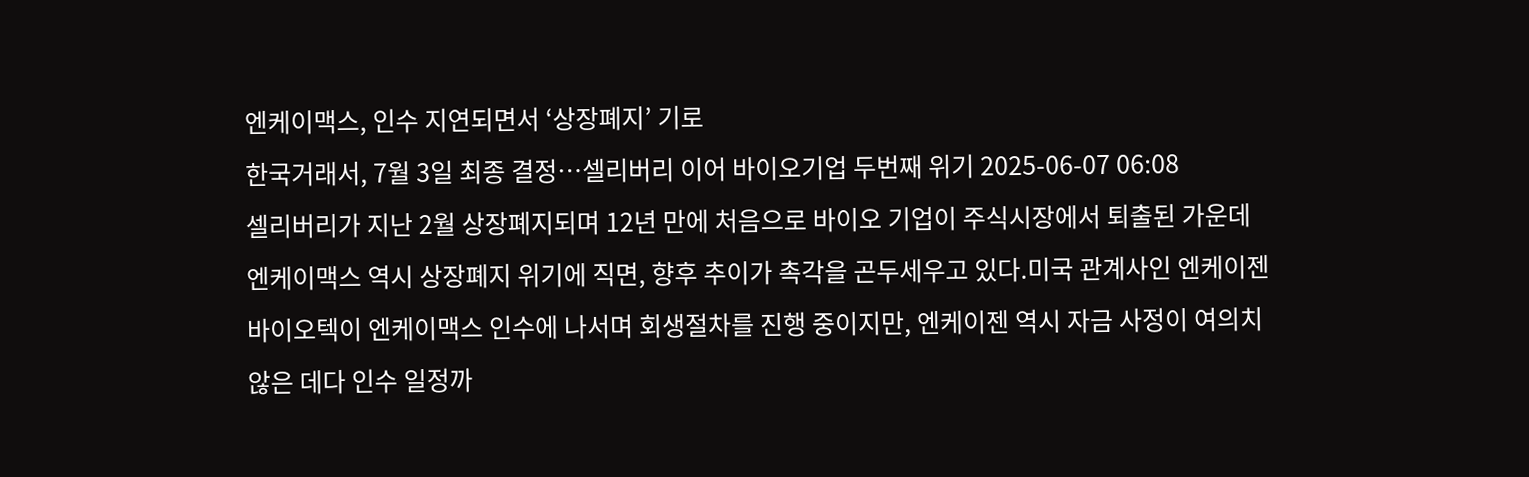엔케이맥스, 인수 지연되면서 ‘상장폐지’ 기로
한국거래서, 7월 3일 최종 결정…셀리버리 이어 바이오기업 두번째 위기 2025-06-07 06:08
셀리버리가 지난 2월 상장폐지되며 12년 만에 처음으로 바이오 기업이 주식시장에서 퇴출된 가운데 엔케이맥스 역시 상장폐지 위기에 직면, 향후 추이가 촉각을 곤두세우고 있다.미국 관계사인 엔케이젠 바이오텍이 엔케이맥스 인수에 나서며 회생절차를 진행 중이지만, 엔케이젠 역시 자금 사정이 여의치 않은 데다 인수 일정까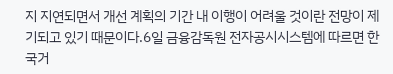지 지연되면서 개선 계획의 기간 내 이행이 어려울 것이란 전망이 제기되고 있기 때문이다.6일 금융감독원 전자공시시스템에 따르면 한국거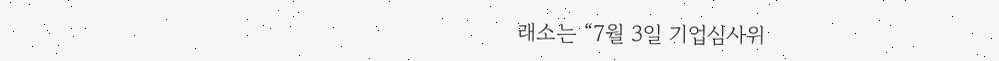래소는 “7월 3일 기업심사위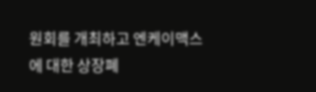원회를 개최하고 엔케이맥스에 대한 상장폐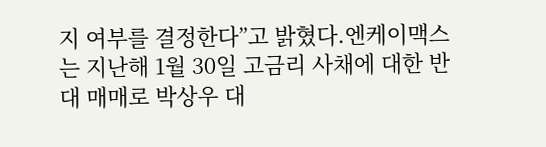지 여부를 결정한다”고 밝혔다.엔케이맥스는 지난해 1월 30일 고금리 사채에 대한 반대 매매로 박상우 대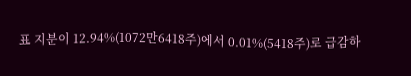표 지분이 12.94%(1072만6418주)에서 0.01%(5418주)로 급감하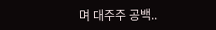며 대주주 공백..